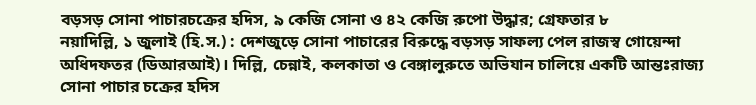বড়সড় সোনা পাচারচক্রের হদিস, ৯ কেজি সোনা ও ৪২ কেজি রুপো উদ্ধার; গ্রেফতার ৮
নয়াদিল্লি, ১ জুলাই (হি.স.) : দেশজুড়ে সোনা পাচারের বিরুদ্ধে বড়সড় সাফল্য পেল রাজস্ব গোয়েন্দা অধিদফতর (ডিআরআই)। দিল্লি, চেন্নাই, কলকাতা ও বেঙ্গালুরুতে অভিযান চালিয়ে একটি আন্তঃরাজ্য সোনা পাচার চক্রের হদিস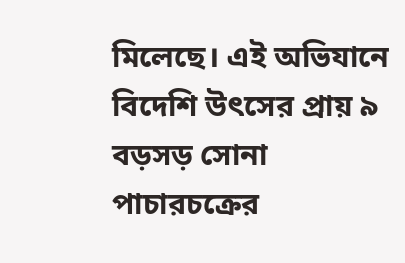মিলেছে। এই অভিযানে বিদেশি উৎসের প্রায় ৯
বড়সড় সোনা পাচারচক্রের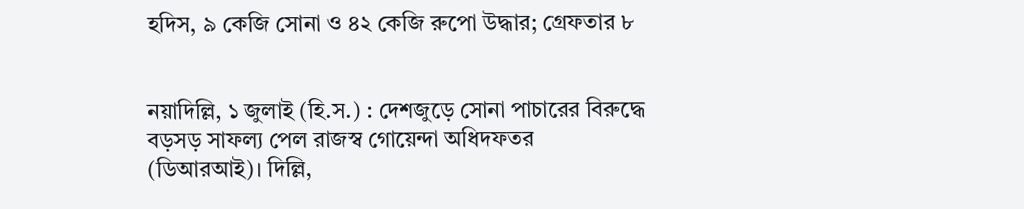হদিস, ৯ কেজি সোনা ও ৪২ কেজি রুপো উদ্ধার; গ্রেফতার ৮


নয়াদিল্লি, ১ জুলাই (হি.স.) : দেশজুড়ে সোনা পাচারের বিরুদ্ধে বড়সড় সাফল্য পেল রাজস্ব গোয়েন্দা অধিদফতর (ডিআরআই)। দিল্লি,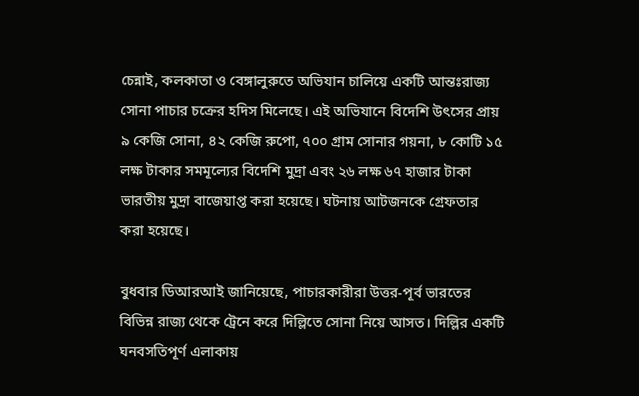চেন্নাই, কলকাতা ও বেঙ্গালুরুতে অভিযান চালিয়ে একটি আন্তঃরাজ্য সোনা পাচার চক্রের হদিস মিলেছে। এই অভিযানে বিদেশি উৎসের প্রায় ৯ কেজি সোনা, ৪২ কেজি রুপো, ৭০০ গ্রাম সোনার গয়না, ৮ কোটি ১৫ লক্ষ টাকার সমমূল্যের বিদেশি মুদ্রা এবং ২৬ লক্ষ ৬৭ হাজার টাকা ভারতীয় মুদ্রা বাজেয়াপ্ত করা হয়েছে। ঘটনায় আটজনকে গ্রেফতার করা হয়েছে।

বুধবার ডিআরআই জানিয়েছে, পাচারকারীরা উত্তর-পূর্ব ভারতের বিভিন্ন রাজ্য থেকে ট্রেনে করে দিল্লিতে সোনা নিয়ে আসত। দিল্লির একটি ঘনবসতিপূর্ণ এলাকায়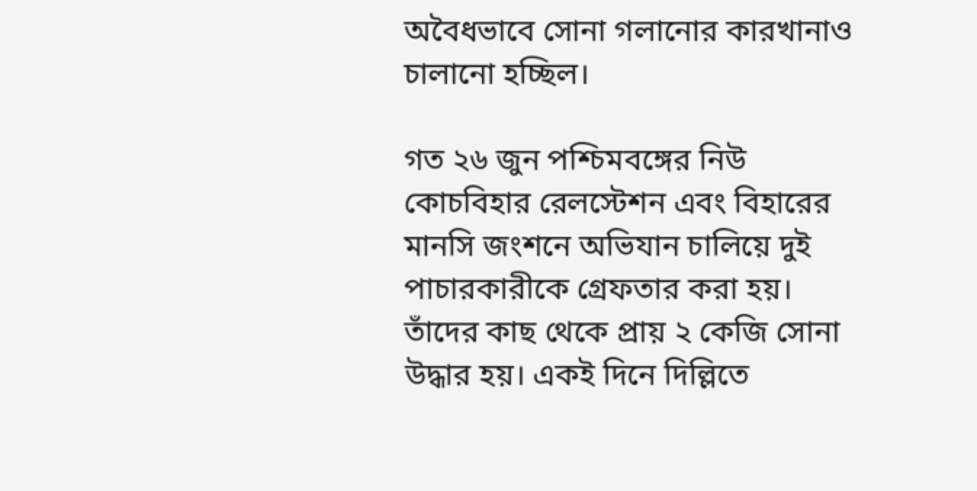অবৈধভাবে সোনা গলানোর কারখানাও চালানো হচ্ছিল।

গত ২৬ জুন পশ্চিমবঙ্গের নিউ কোচবিহার রেলস্টেশন এবং বিহারের মানসি জংশনে অভিযান চালিয়ে দুই পাচারকারীকে গ্রেফতার করা হয়। তাঁদের কাছ থেকে প্রায় ২ কেজি সোনা উদ্ধার হয়। একই দিনে দিল্লিতে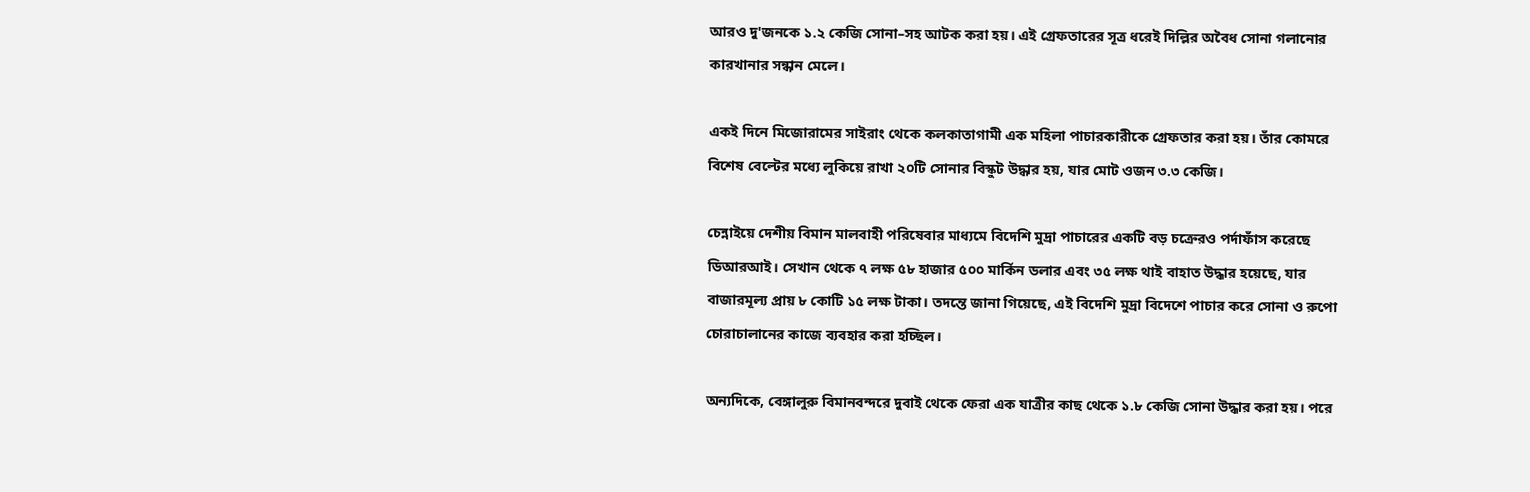আরও দু'জনকে ১.২ কেজি সোনা–সহ আটক করা হয়। এই গ্রেফতারের সূত্র ধরেই দিল্লির অবৈধ সোনা গলানোর কারখানার সন্ধান মেলে।

একই দিনে মিজোরামের সাইরাং থেকে কলকাতাগামী এক মহিলা পাচারকারীকে গ্রেফতার করা হয়। তাঁর কোমরে বিশেষ বেল্টের মধ্যে লুকিয়ে রাখা ২০টি সোনার বিস্কুট উদ্ধার হয়, যার মোট ওজন ৩.৩ কেজি।

চেন্নাইয়ে দেশীয় বিমান মালবাহী পরিষেবার মাধ্যমে বিদেশি মুদ্রা পাচারের একটি বড় চক্রেরও পর্দাফাঁস করেছে ডিআরআই। সেখান থেকে ৭ লক্ষ ৫৮ হাজার ৫০০ মার্কিন ডলার এবং ৩৫ লক্ষ থাই বাহাত উদ্ধার হয়েছে, যার বাজারমূল্য প্রায় ৮ কোটি ১৫ লক্ষ টাকা। তদন্তে জানা গিয়েছে, এই বিদেশি মুদ্রা বিদেশে পাচার করে সোনা ও রুপো চোরাচালানের কাজে ব্যবহার করা হচ্ছিল।

অন্যদিকে, বেঙ্গালুরু বিমানবন্দরে দুবাই থেকে ফেরা এক যাত্রীর কাছ থেকে ১.৮ কেজি সোনা উদ্ধার করা হয়। পরে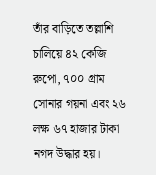তাঁর বাড়িতে তল্লাশি চালিয়ে ৪২ কেজি রুপো, ৭০০ গ্রাম সোনার গয়না এবং ২৬ লক্ষ ৬৭ হাজার টাকা নগদ উদ্ধার হয়।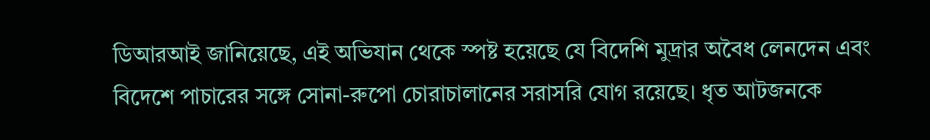ডিআরআই জানিয়েছে, এই অভিযান থেকে স্পষ্ট হয়েছে যে বিদেশি মুদ্রার অবৈধ লেনদেন এবং বিদেশে পাচারের সঙ্গে সোনা-রুপো চোরাচালানের সরাসরি যোগ রয়েছে। ধৃত আটজনকে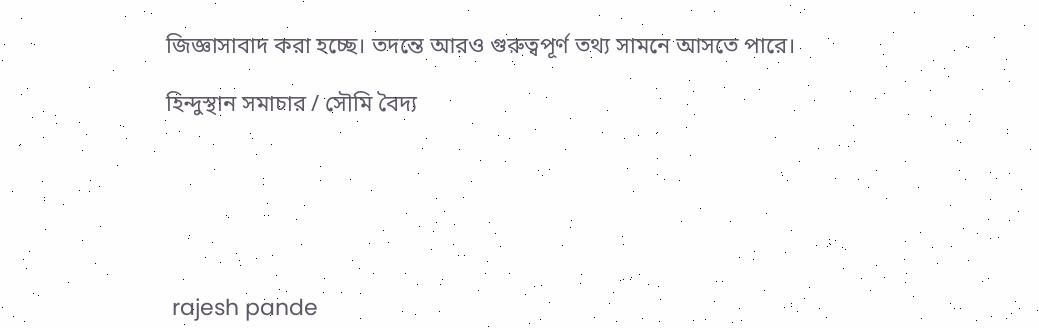জিজ্ঞাসাবাদ করা হচ্ছে। তদন্তে আরও গুরুত্বপূর্ণ তথ্য সামনে আসতে পারে।

হিন্দুস্থান সমাচার / সৌমি বৈদ্য






 rajesh pande